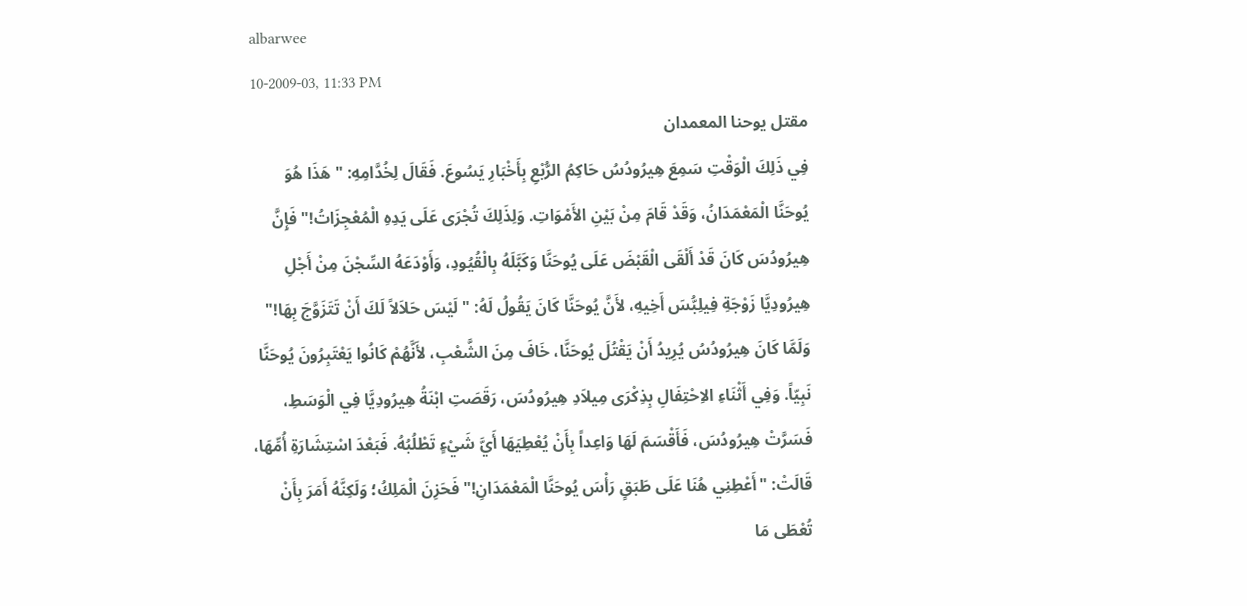albarwee
10-2009-03, 11:33 PM
مقتل يوحنا المعمدان
فِي ذَلِكَ الْوَقْتِ سَمِعَ هِيرُودُسُ حَاكِمُ الرُّبْعِ بِأَخْبَارِ يَسُوعَ. فَقَالَ لِخُدَّامِهِ: "هَذَا هُوَ يُوحَنَّا الْمَعْمَدَانُ، وَقَدْ قَامَ مِنْ بَيْنِ الأَمْوَاتِ. وَلِذَلِكَ تُجْرَى عَلَى يَدِهِ الْمُعْجِزَاتُ!" فَإِنَّ هِيرُودُسَ كَانَ قَدْ أَلْقَى الْقَبْضَ عَلَى يُوحَنَّا وَكَبَّلَهُ بِالْقُيُودِ، وَأَوْدَعَهُ السِّجْنَ مِنْ أَجْلِ هِيرُودِيَّا زَوْجَةِ فِيلِبُّسَ أَخِيهِ، لأَنَّ يُوحَنَّا كَانَ يَقُولُ لَهُ: "لَيْسَ حَلاَلاً لَكَ أَنْ تَتَزَوَّجَ بِهَا!" وَلَمَّا كَانَ هِيرُودُسُ يُرِيدُ أَنْ يَقْتُلَ يُوحَنَّا، خَافَ مِنَ الشَّعْبِ، لأَنَّهُمْ كَانُوا يَعْتَبِرُونَ يُوحَنَّا نَبِيّاً. وَفِي أَثْنَاءِ الاِحْتِفَالِ بِذِكْرَى مِيلاَدِ هِيرُودُسَ، رَقَصَتِ ابْنَةُ هِيرُودِيَّا فِي الْوَسَطِ، فَسَرَّتْ هِيرُودُسَ، فَأَقْسَمَ لَهَا وَاعِداً بِأَنْ يُعْطِيَهَا أَيَّ شَيْءٍ تَطْلُبُهُ. فَبَعْدَ اسْتِشَارَةِ أُمِّهَا، قَالَتْ: "أَعْطِنِي هُنَا عَلَى طَبَقٍ رَأْسَ يُوحَنَّا الْمَعْمَدَانِ!" فَحَزِنَ الْمَلِكُ؛ وَلَكِنَّهُ أَمَرَ بِأَنْ تُعْطَى مَا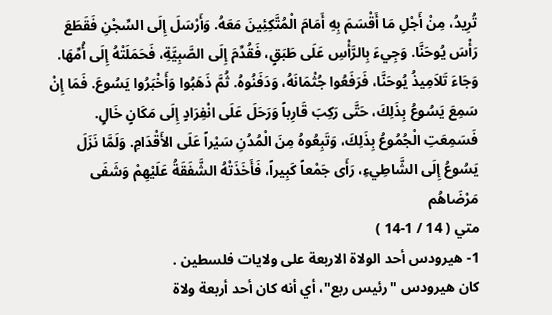تُرِيدُ، مِنْ أَجْلِ مَا أَقْسَمَ بِهِ أَمَامَ الْمُتَّكِئِينَ مَعَهُ. وَأَرْسَلَ إِلَى السِّجْنِ فَقَطَعَ رَأْسَ يُوحَنَّا. وَجِيءَ بِالرَّأْسِ عَلَى طَبَقٍ، فَقُدِّمَ إِلَى الصَّبِيَّةِ، فَحَمَلَتْهُ إِلَى أُمِّهَا. وَجَاءَ تَلاَمِيذُ يُوحَنَّا، فَرَفَعُوا جُثْمَانَهُ، وَدَفَنُوهُ. ثُمَّ ذَهَبُوا وَأَخْبَرُوا يَسُوعَ. فَمَا إِنْ سَمِعَ يَسُوعُ بِذَلِكَ، حَتَّى رَكِبَ قَارِباً وَرَحَلَ عَلَى انْفِرَادٍ إِلَى مَكَانٍ خَالٍ. فَسَمِعَتِ الْجُمُوعُ بِذَلِكَ، وَتَبِعُوهُ مِنَ الْمُدُنِ سَيْراً عَلَى الأَقْدَامِ. وَلَمَّا نَزَلَ يَسُوعُ إِلَى الشَّاطِيءِ، رَأَى جَمْعاً كَبِيراً، فَأَخَذَتْهُ الشَّفَقَةُ عَلَيْهِمْ وَشَفَى مَرْضَاهُم
متي ( 14 / 1-14 )
1- هيرودس أحد الولاة الاربعة على ولايات فلسطين .
كان هيرودس "رئيس ربع"، أي أنه كان أحد أربعة ولاة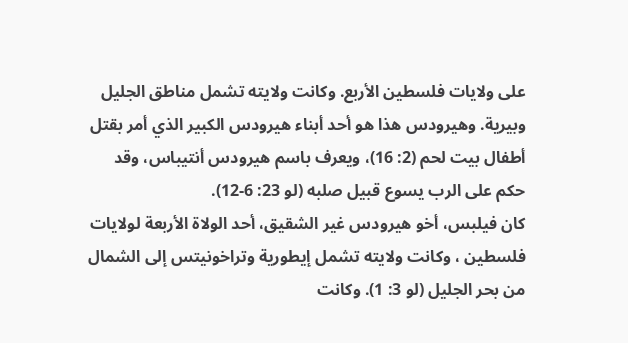على ولايات فلسطين الأربع. وكانت ولايته تشمل مناطق الجليل وبيرية. وهيرودس هذا هو أحد أبناء هيرودس الكبير الذي أمر بقتل أطفال بيت لحم (2: 16)، ويعرف باسم هيرودس أنتيباس، وقد حكم على الرب يسوع قبيل صلبه (لو 23: 6-12).
كان فيلبس، أخو هيرودس غير الشقيق، أحد الولاة الأربعة لولايات فلسطين ، وكانت ولايته تشمل إيطورية وتراخونيتس إلى الشمال من بحر الجليل (لو 3: 1). وكانت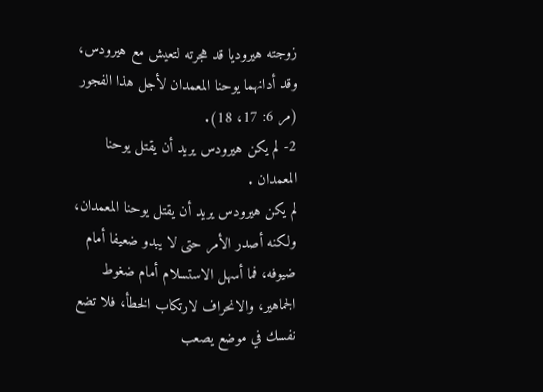زوجته هيروديا قد هجرته لتعيش مع هيرودس، وقد أدانهما يوحنا المعمدان لأجل هذا الفجور (مر 6: 17، 18).
2- لم يكن هيرودس يريد أن يقتل يوحنا المعمدان .
لم يكن هيرودس يريد أن يقتل يوحنا المعمدان، ولكنه أصدر الأمر حتى لا يبدو ضعيفا أمام ضيوفه، فما أسهل الاستسلام أمام ضغوط الجماهير، والانحراف لارتكاب الخطأ، فلا تضع نفسك في موضع يصعب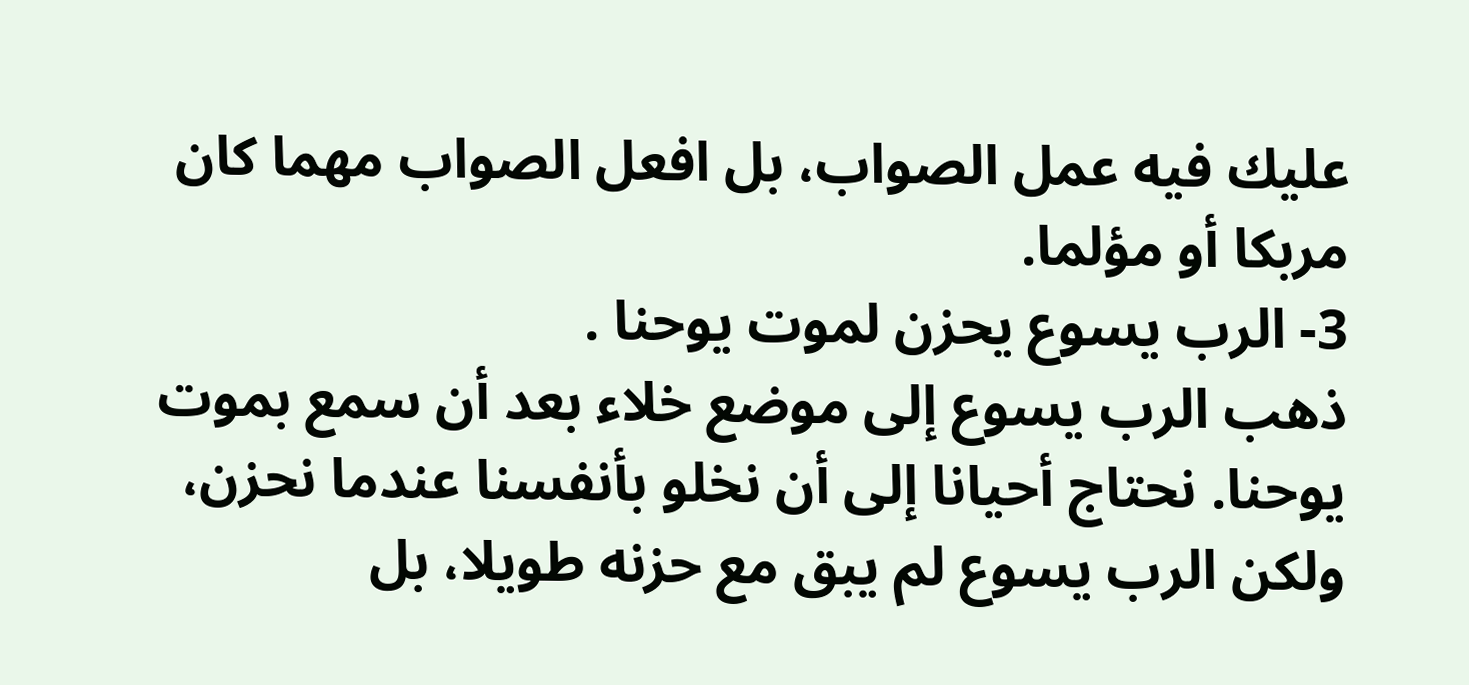عليك فيه عمل الصواب، بل افعل الصواب مهما كان مربكا أو مؤلما.
3- الرب يسوع يحزن لموت يوحنا .
ذهب الرب يسوع إلى موضع خلاء بعد أن سمع بموت يوحنا. نحتاج أحيانا إلى أن نخلو بأنفسنا عندما نحزن، ولكن الرب يسوع لم يبق مع حزنه طويلا، بل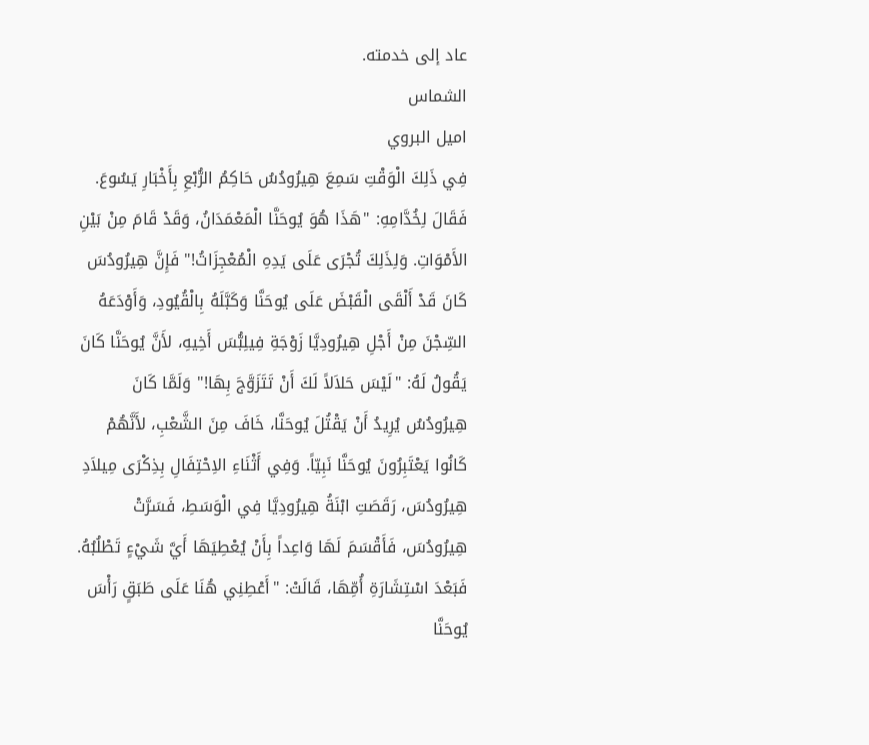عاد إلى خدمته.
الشماس
اميل البروي
فِي ذَلِكَ الْوَقْتِ سَمِعَ هِيرُودُسُ حَاكِمُ الرُّبْعِ بِأَخْبَارِ يَسُوعَ. فَقَالَ لِخُدَّامِهِ: "هَذَا هُوَ يُوحَنَّا الْمَعْمَدَانُ، وَقَدْ قَامَ مِنْ بَيْنِ الأَمْوَاتِ. وَلِذَلِكَ تُجْرَى عَلَى يَدِهِ الْمُعْجِزَاتُ!" فَإِنَّ هِيرُودُسَ كَانَ قَدْ أَلْقَى الْقَبْضَ عَلَى يُوحَنَّا وَكَبَّلَهُ بِالْقُيُودِ، وَأَوْدَعَهُ السِّجْنَ مِنْ أَجْلِ هِيرُودِيَّا زَوْجَةِ فِيلِبُّسَ أَخِيهِ، لأَنَّ يُوحَنَّا كَانَ يَقُولُ لَهُ: "لَيْسَ حَلاَلاً لَكَ أَنْ تَتَزَوَّجَ بِهَا!" وَلَمَّا كَانَ هِيرُودُسُ يُرِيدُ أَنْ يَقْتُلَ يُوحَنَّا، خَافَ مِنَ الشَّعْبِ، لأَنَّهُمْ كَانُوا يَعْتَبِرُونَ يُوحَنَّا نَبِيّاً. وَفِي أَثْنَاءِ الاِحْتِفَالِ بِذِكْرَى مِيلاَدِ هِيرُودُسَ، رَقَصَتِ ابْنَةُ هِيرُودِيَّا فِي الْوَسَطِ، فَسَرَّتْ هِيرُودُسَ، فَأَقْسَمَ لَهَا وَاعِداً بِأَنْ يُعْطِيَهَا أَيَّ شَيْءٍ تَطْلُبُهُ. فَبَعْدَ اسْتِشَارَةِ أُمِّهَا، قَالَتْ: "أَعْطِنِي هُنَا عَلَى طَبَقٍ رَأْسَ يُوحَنَّا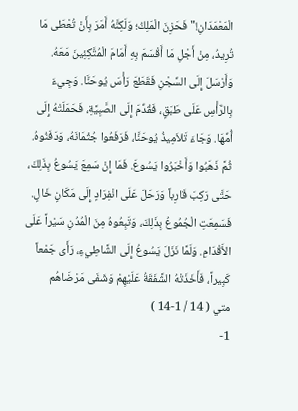الْمَعْمَدَانِ!" فَحَزِنَ الْمَلِكُ؛ وَلَكِنَّهُ أَمَرَ بِأَنْ تُعْطَى مَا تُرِيدُ، مِنْ أَجْلِ مَا أَقْسَمَ بِهِ أَمَامَ الْمُتَّكِئِينَ مَعَهُ. وَأَرْسَلَ إِلَى السِّجْنِ فَقَطَعَ رَأْسَ يُوحَنَّا. وَجِيءَ بِالرَّأْسِ عَلَى طَبَقٍ، فَقُدِّمَ إِلَى الصَّبِيَّةِ، فَحَمَلَتْهُ إِلَى أُمِّهَا. وَجَاءَ تَلاَمِيذُ يُوحَنَّا، فَرَفَعُوا جُثْمَانَهُ، وَدَفَنُوهُ. ثُمَّ ذَهَبُوا وَأَخْبَرُوا يَسُوعَ. فَمَا إِنْ سَمِعَ يَسُوعُ بِذَلِكَ، حَتَّى رَكِبَ قَارِباً وَرَحَلَ عَلَى انْفِرَادٍ إِلَى مَكَانٍ خَالٍ. فَسَمِعَتِ الْجُمُوعُ بِذَلِكَ، وَتَبِعُوهُ مِنَ الْمُدُنِ سَيْراً عَلَى الأَقْدَامِ. وَلَمَّا نَزَلَ يَسُوعُ إِلَى الشَّاطِيءِ، رَأَى جَمْعاً كَبِيراً، فَأَخَذَتْهُ الشَّفَقَةُ عَلَيْهِمْ وَشَفَى مَرْضَاهُم
متي ( 14 / 1-14 )
1-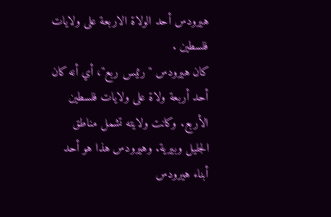هيرودس أحد الولاة الاربعة على ولايات فلسطين .
كان هيرودس "رئيس ربع"، أي أنه كان أحد أربعة ولاة على ولايات فلسطين الأربع. وكانت ولايته تشمل مناطق الجليل وبيرية. وهيرودس هذا هو أحد أبناء هيرودس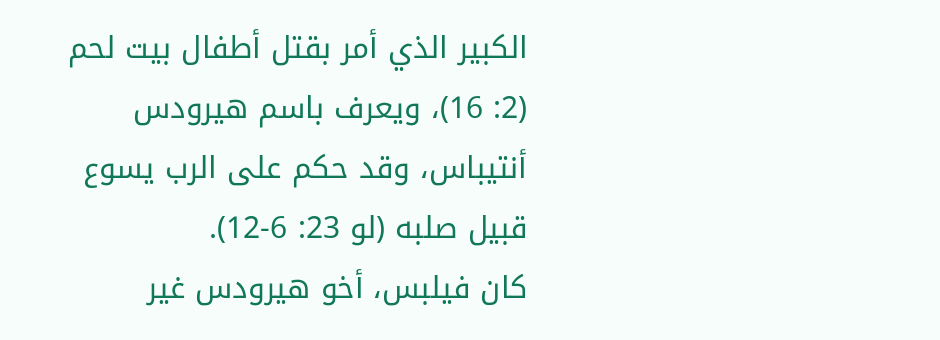الكبير الذي أمر بقتل أطفال بيت لحم (2: 16)، ويعرف باسم هيرودس أنتيباس، وقد حكم على الرب يسوع قبيل صلبه (لو 23: 6-12).
كان فيلبس، أخو هيرودس غير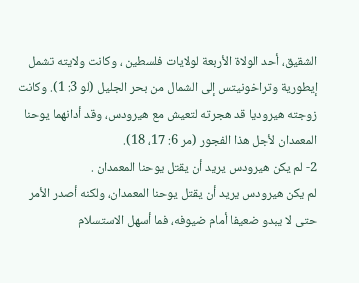الشقيق، أحد الولاة الأربعة لولايات فلسطين ، وكانت ولايته تشمل إيطورية وتراخونيتس إلى الشمال من بحر الجليل (لو 3: 1). وكانت زوجته هيروديا قد هجرته لتعيش مع هيرودس، وقد أدانهما يوحنا المعمدان لأجل هذا الفجور (مر 6: 17، 18).
2- لم يكن هيرودس يريد أن يقتل يوحنا المعمدان .
لم يكن هيرودس يريد أن يقتل يوحنا المعمدان، ولكنه أصدر الأمر حتى لا يبدو ضعيفا أمام ضيوفه، فما أسهل الاستسلام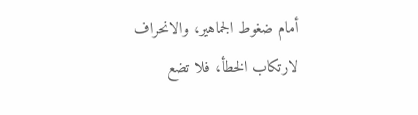أمام ضغوط الجماهير، والانحراف لارتكاب الخطأ، فلا تضع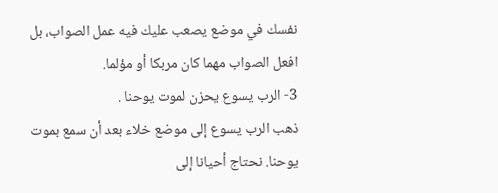نفسك في موضع يصعب عليك فيه عمل الصواب، بل افعل الصواب مهما كان مربكا أو مؤلما.
3- الرب يسوع يحزن لموت يوحنا .
ذهب الرب يسوع إلى موضع خلاء بعد أن سمع بموت يوحنا. نحتاج أحيانا إلى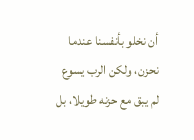أن نخلو بأنفسنا عندما نحزن، ولكن الرب يسوع لم يبق مع حزنه طويلا، بل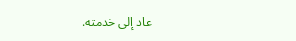عاد إلى خدمته.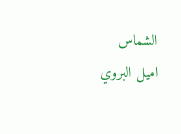الشماس
اميل البروي